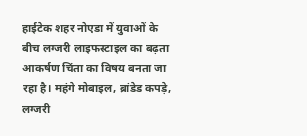हाईटेक शहर नोएडा में युवाओं के बीच लग्जरी लाइफस्टाइल का बढ़ता आकर्षण चिंता का विषय बनता जा रहा है। महंगे मोबाइल, ब्रांडेड कपड़े, लग्जरी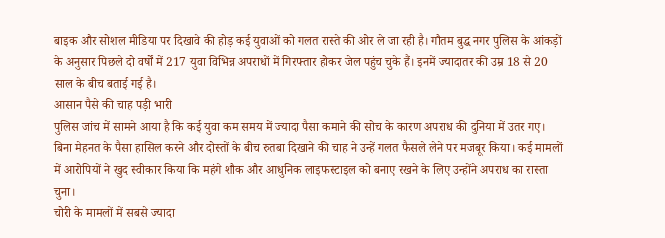बाइक और सोशल मीडिया पर दिखावे की होड़ कई युवाओं को गलत रास्ते की ओर ले जा रही है। गौतम बुद्ध नगर पुलिस के आंकड़ों के अनुसार पिछले दो वर्षों में 217 युवा विभिन्न अपराधों में गिरफ्तार होकर जेल पहुंच चुके हैं। इनमें ज्यादातर की उम्र 18 से 20 साल के बीच बताई गई है।
आसान पैसे की चाह पड़ी भारी
पुलिस जांच में सामने आया है कि कई युवा कम समय में ज्यादा पैसा कमाने की सोच के कारण अपराध की दुनिया में उतर गए। बिना मेहनत के पैसा हासिल करने और दोस्तों के बीच रुतबा दिखाने की चाह ने उन्हें गलत फैसले लेने पर मजबूर किया। कई मामलों में आरोपियों ने खुद स्वीकार किया कि महंगे शौक और आधुनिक लाइफस्टाइल को बनाए रखने के लिए उन्होंने अपराध का रास्ता चुना।
चोरी के मामलों में सबसे ज्यादा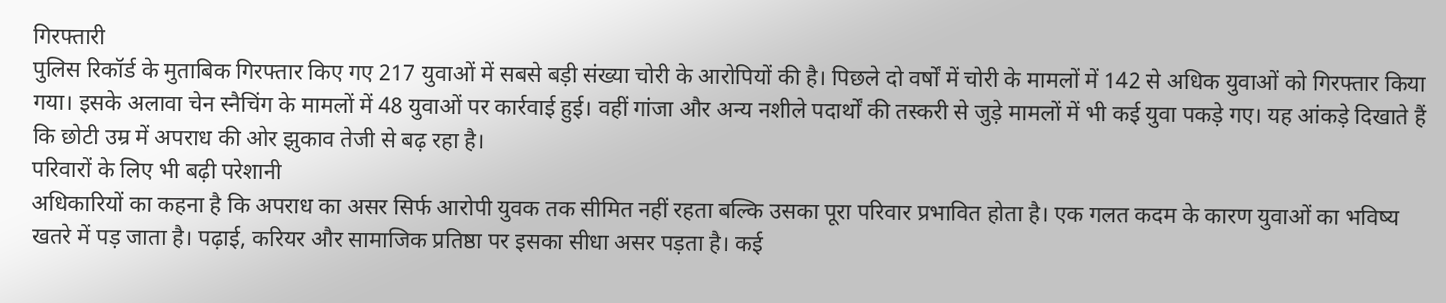गिरफ्तारी
पुलिस रिकॉर्ड के मुताबिक गिरफ्तार किए गए 217 युवाओं में सबसे बड़ी संख्या चोरी के आरोपियों की है। पिछले दो वर्षों में चोरी के मामलों में 142 से अधिक युवाओं को गिरफ्तार किया गया। इसके अलावा चेन स्नैचिंग के मामलों में 48 युवाओं पर कार्रवाई हुई। वहीं गांजा और अन्य नशीले पदार्थों की तस्करी से जुड़े मामलों में भी कई युवा पकड़े गए। यह आंकड़े दिखाते हैं कि छोटी उम्र में अपराध की ओर झुकाव तेजी से बढ़ रहा है।
परिवारों के लिए भी बढ़ी परेशानी
अधिकारियों का कहना है कि अपराध का असर सिर्फ आरोपी युवक तक सीमित नहीं रहता बल्कि उसका पूरा परिवार प्रभावित होता है। एक गलत कदम के कारण युवाओं का भविष्य खतरे में पड़ जाता है। पढ़ाई, करियर और सामाजिक प्रतिष्ठा पर इसका सीधा असर पड़ता है। कई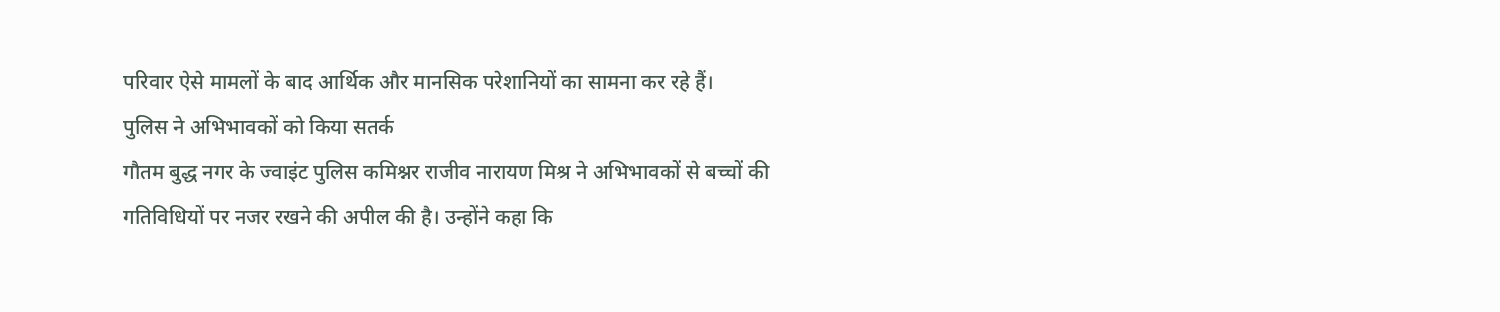परिवार ऐसे मामलों के बाद आर्थिक और मानसिक परेशानियों का सामना कर रहे हैं।
पुलिस ने अभिभावकों को किया सतर्क
गौतम बुद्ध नगर के ज्वाइंट पुलिस कमिश्नर राजीव नारायण मिश्र ने अभिभावकों से बच्चों की गतिविधियों पर नजर रखने की अपील की है। उन्होंने कहा कि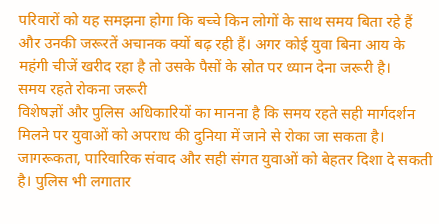परिवारों को यह समझना होगा कि बच्चे किन लोगों के साथ समय बिता रहे हैं और उनकी जरूरतें अचानक क्यों बढ़ रही हैं। अगर कोई युवा बिना आय के महंगी चीजें खरीद रहा है तो उसके पैसों के स्रोत पर ध्यान देना जरूरी है।
समय रहते रोकना जरूरी
विशेषज्ञों और पुलिस अधिकारियों का मानना है कि समय रहते सही मार्गदर्शन मिलने पर युवाओं को अपराध की दुनिया में जाने से रोका जा सकता है। जागरूकता, पारिवारिक संवाद और सही संगत युवाओं को बेहतर दिशा दे सकती है। पुलिस भी लगातार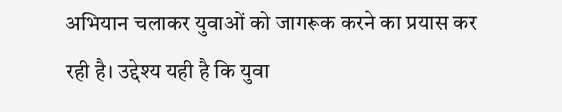अभियान चलाकर युवाओं को जागरूक करने का प्रयास कर रही है। उद्देश्य यही है कि युवा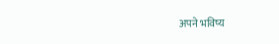अपने भविष्य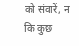को संवारें, न कि कुछ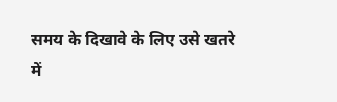समय के दिखावे के लिए उसे खतरे में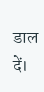डाल दें।